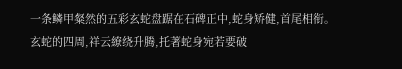一条鳞甲粲然的五彩玄蛇盘踞在石碑正中,蛇身矫健,首尾相衔。
玄蛇的四周,祥云繚绕升腾,托著蛇身宛若要破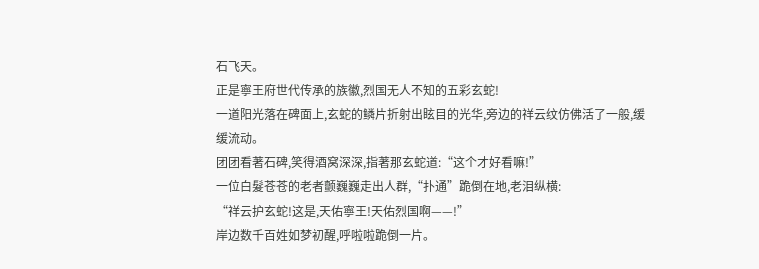石飞天。
正是寧王府世代传承的族徽,烈国无人不知的五彩玄蛇!
一道阳光落在碑面上,玄蛇的鳞片折射出眩目的光华,旁边的祥云纹仿佛活了一般,缓缓流动。
团团看著石碑,笑得酒窝深深,指著那玄蛇道:“这个才好看嘛!”
一位白髮苍苍的老者颤巍巍走出人群,“扑通”跪倒在地,老泪纵横:
“祥云护玄蛇!这是,天佑寧王!天佑烈国啊——!”
岸边数千百姓如梦初醒,呼啦啦跪倒一片。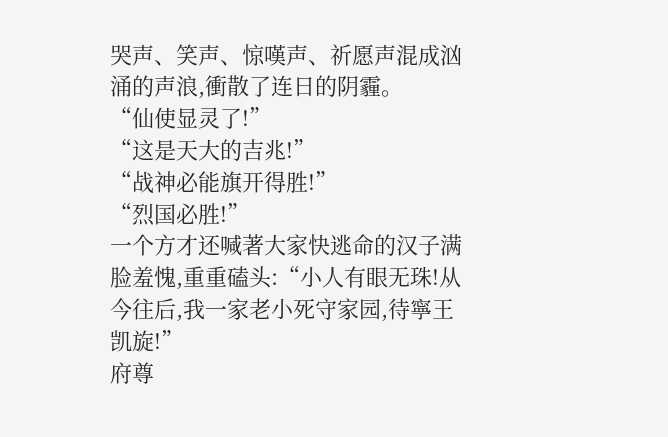哭声、笑声、惊嘆声、祈愿声混成汹涌的声浪,衝散了连日的阴霾。
“仙使显灵了!”
“这是天大的吉兆!”
“战神必能旗开得胜!”
“烈国必胜!”
一个方才还喊著大家快逃命的汉子满脸羞愧,重重磕头:“小人有眼无珠!从今往后,我一家老小死守家园,待寧王凯旋!”
府尊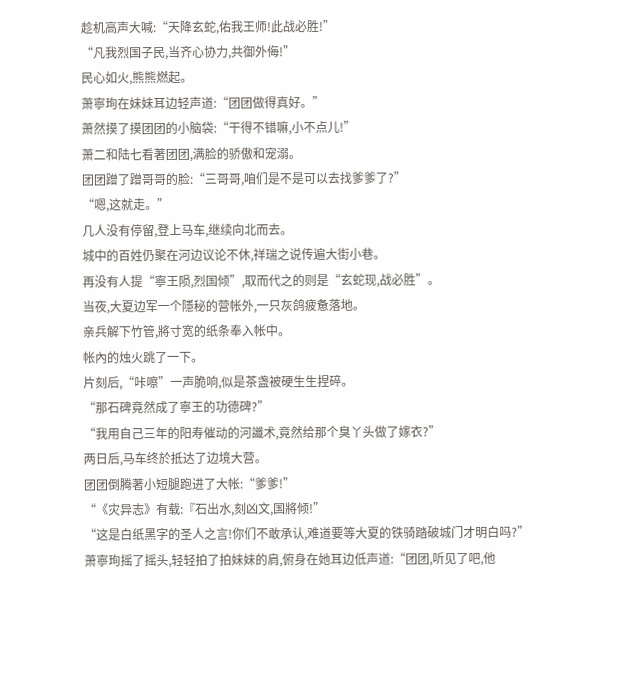趁机高声大喊:“天降玄蛇,佑我王师!此战必胜!”
“凡我烈国子民,当齐心协力,共御外侮!”
民心如火,熊熊燃起。
萧寧珣在妹妹耳边轻声道:“团团做得真好。”
萧然摸了摸团团的小脑袋:“干得不错嘛,小不点儿!”
萧二和陆七看著团团,满脸的骄傲和宠溺。
团团蹭了蹭哥哥的脸:“三哥哥,咱们是不是可以去找爹爹了?”
“嗯,这就走。”
几人没有停留,登上马车,继续向北而去。
城中的百姓仍聚在河边议论不休,祥瑞之说传遍大街小巷。
再没有人提“寧王陨,烈国倾”,取而代之的则是“玄蛇现,战必胜”。
当夜,大夏边军一个隱秘的营帐外,一只灰鸽疲惫落地。
亲兵解下竹管,將寸宽的纸条奉入帐中。
帐內的烛火跳了一下。
片刻后,“咔嚓”一声脆响,似是茶盏被硬生生捏碎。
“那石碑竟然成了寧王的功德碑?”
“我用自己三年的阳寿催动的河讖术,竟然给那个臭丫头做了嫁衣?”
两日后,马车终於抵达了边境大营。
团团倒腾著小短腿跑进了大帐:“爹爹!”
“《灾异志》有载:『石出水,刻凶文,国將倾!”
“这是白纸黑字的圣人之言!你们不敢承认,难道要等大夏的铁骑踏破城门才明白吗?”
萧寧珣摇了摇头,轻轻拍了拍妹妹的肩,俯身在她耳边低声道:“团团,听见了吧,他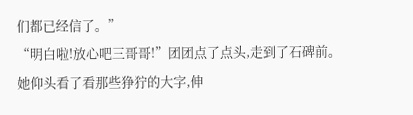们都已经信了。”
“明白啦!放心吧三哥哥!”团团点了点头,走到了石碑前。
她仰头看了看那些狰狞的大字,伸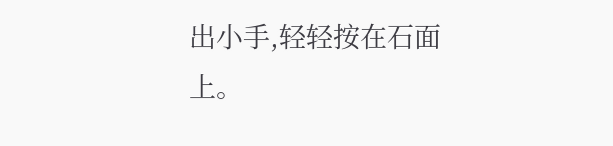出小手,轻轻按在石面上。